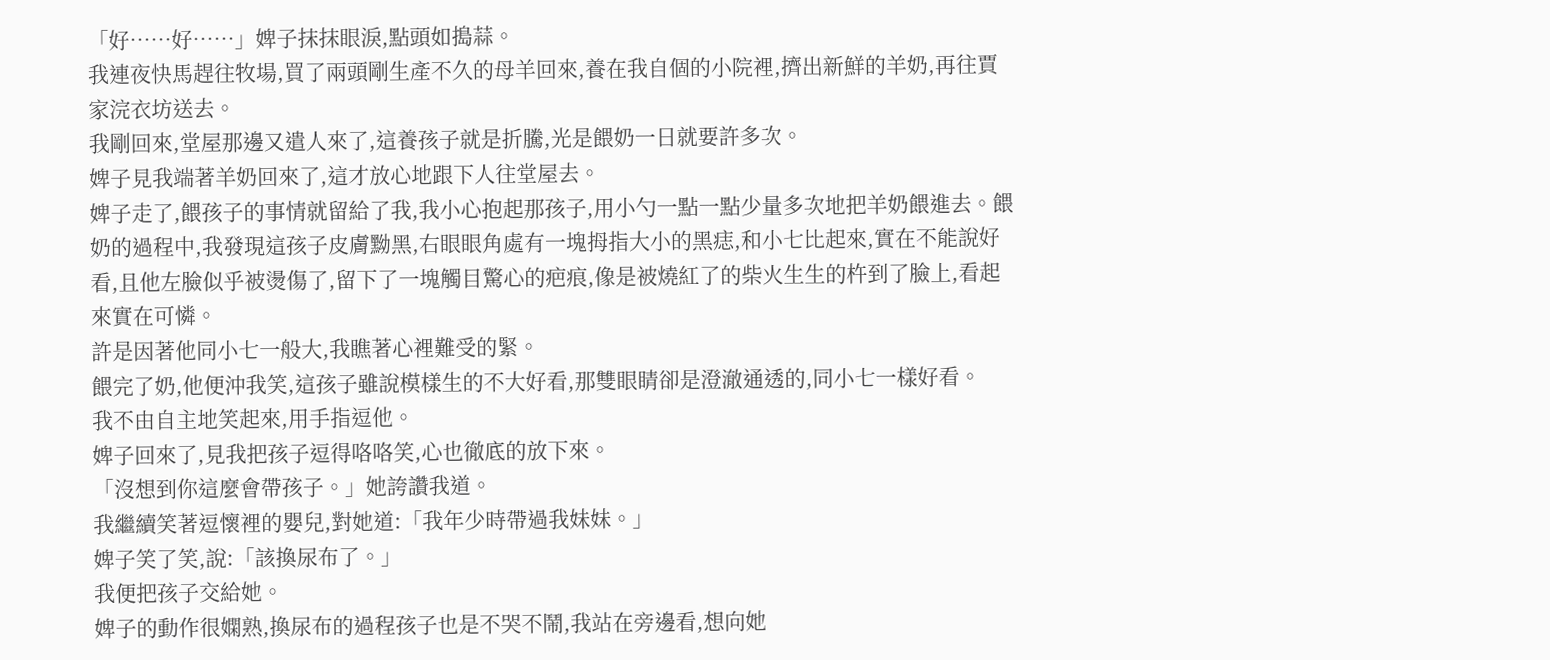「好……好……」婢子抹抹眼淚,點頭如搗蒜。
我連夜快馬趕往牧場,買了兩頭剛生產不久的母羊回來,養在我自個的小院裡,擠出新鮮的羊奶,再往賈家浣衣坊送去。
我剛回來,堂屋那邊又遣人來了,這養孩子就是折騰,光是餵奶一日就要許多次。
婢子見我端著羊奶回來了,這才放心地跟下人往堂屋去。
婢子走了,餵孩子的事情就留給了我,我小心抱起那孩子,用小勺一點一點少量多次地把羊奶餵進去。餵奶的過程中,我發現這孩子皮膚黝黑,右眼眼角處有一塊拇指大小的黑痣,和小七比起來,實在不能說好看,且他左臉似乎被燙傷了,留下了一塊觸目驚心的疤痕,像是被燒紅了的柴火生生的杵到了臉上,看起來實在可憐。
許是因著他同小七一般大,我瞧著心裡難受的緊。
餵完了奶,他便沖我笑,這孩子雖說模樣生的不大好看,那雙眼睛卻是澄澈通透的,同小七一樣好看。
我不由自主地笑起來,用手指逗他。
婢子回來了,見我把孩子逗得咯咯笑,心也徹底的放下來。
「沒想到你這麼會帶孩子。」她誇讚我道。
我繼續笑著逗懷裡的嬰兒,對她道:「我年少時帶過我妹妹。」
婢子笑了笑,說:「該換尿布了。」
我便把孩子交給她。
婢子的動作很嫻熟,換尿布的過程孩子也是不哭不鬧,我站在旁邊看,想向她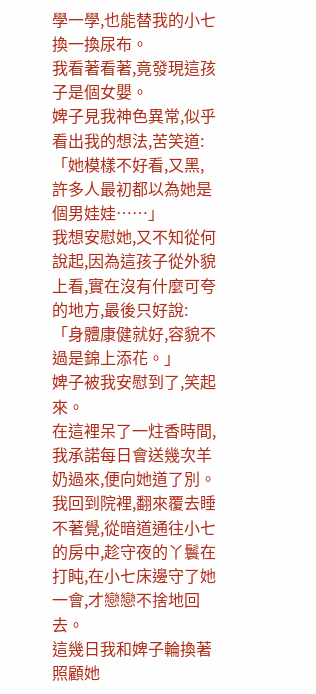學一學,也能替我的小七換一換尿布。
我看著看著,竟發現這孩子是個女嬰。
婢子見我神色異常,似乎看出我的想法,苦笑道:「她模樣不好看,又黑,許多人最初都以為她是個男娃娃……」
我想安慰她,又不知從何說起,因為這孩子從外貌上看,實在沒有什麼可夸的地方,最後只好說:「身體康健就好,容貌不過是錦上添花。」
婢子被我安慰到了,笑起來。
在這裡呆了一炷香時間,我承諾每日會送幾次羊奶過來,便向她道了別。
我回到院裡,翻來覆去睡不著覺,從暗道通往小七的房中,趁守夜的丫鬟在打盹,在小七床邊守了她一會,才戀戀不捨地回去。
這幾日我和婢子輪換著照顧她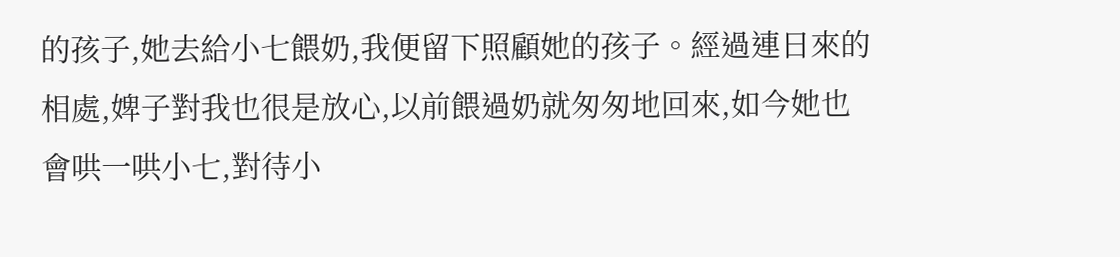的孩子,她去給小七餵奶,我便留下照顧她的孩子。經過連日來的相處,婢子對我也很是放心,以前餵過奶就匆匆地回來,如今她也會哄一哄小七,對待小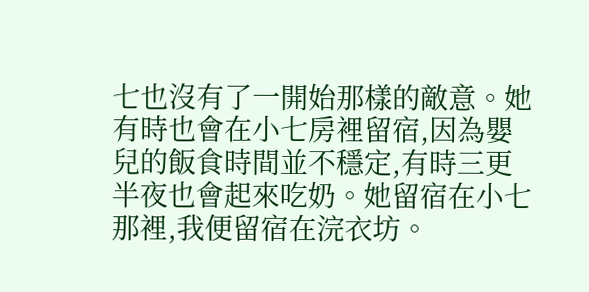七也沒有了一開始那樣的敵意。她有時也會在小七房裡留宿,因為嬰兒的飯食時間並不穩定,有時三更半夜也會起來吃奶。她留宿在小七那裡,我便留宿在浣衣坊。